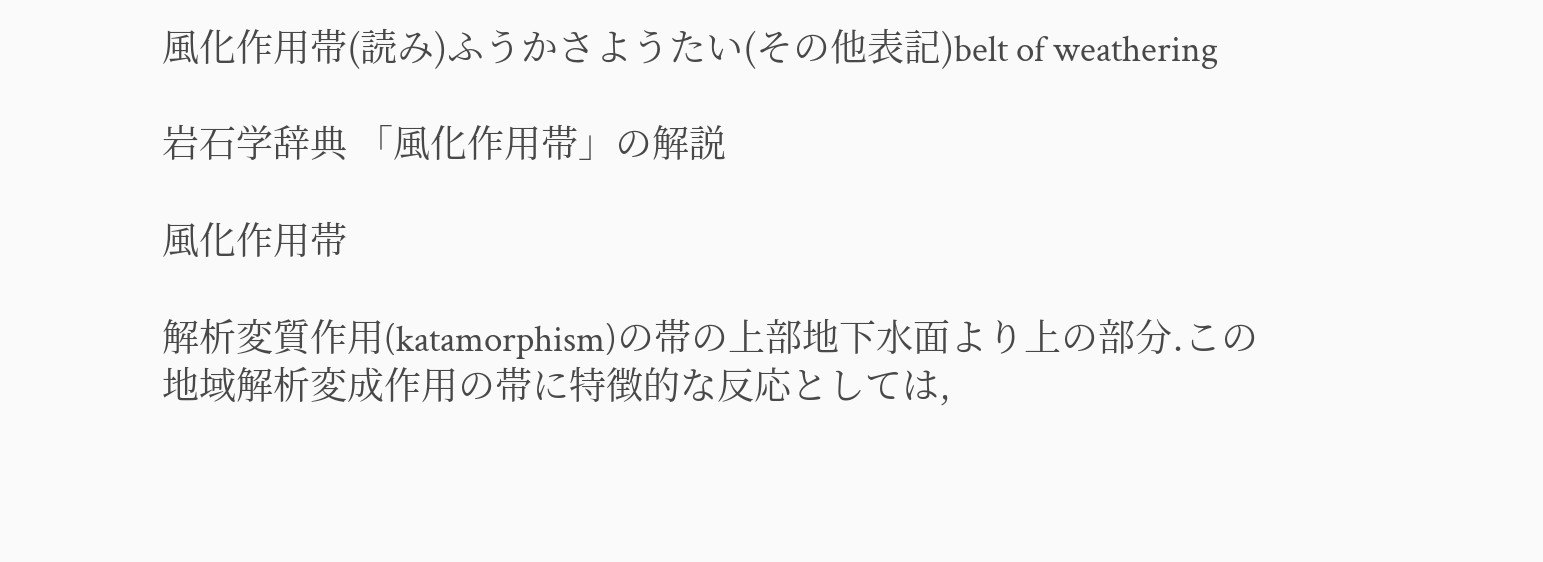風化作用帯(読み)ふうかさようたい(その他表記)belt of weathering

岩石学辞典 「風化作用帯」の解説

風化作用帯

解析変質作用(katamorphism)の帯の上部地下水面より上の部分.この地域解析変成作用の帯に特徴的な反応としては,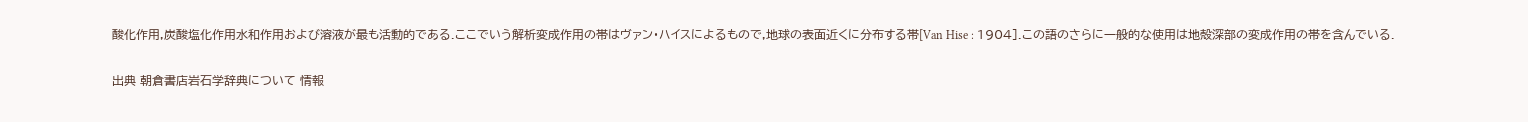酸化作用,炭酸塩化作用水和作用および溶液が最も活動的である.ここでいう解析変成作用の帯はヴァン・ハイスによるもので,地球の表面近くに分布する帯[Van Hise : 1904].この語のさらに一般的な使用は地殻深部の変成作用の帯を含んでいる.

出典 朝倉書店岩石学辞典について 情報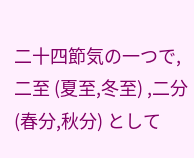二十四節気の一つで,二至 (夏至,冬至) ,二分 (春分,秋分) として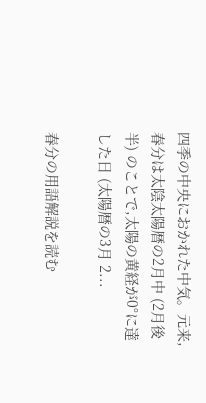四季の中央におかれた中気。元来,春分は太陰太陽暦の2月中 (2月後半) のことで,太陽の黄経が0°に達した日 (太陽暦の3月 2...

春分の用語解説を読む